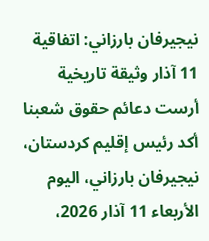نيجيرفان بارزاني: اتفاقية 11 آذار وثيقة تاريخية أرست دعائم حقوق شعبنا
أكد رئيس إقليم كردستان، نيجيرفان بارزاني، اليوم الأربعاء 11 آذار 2026،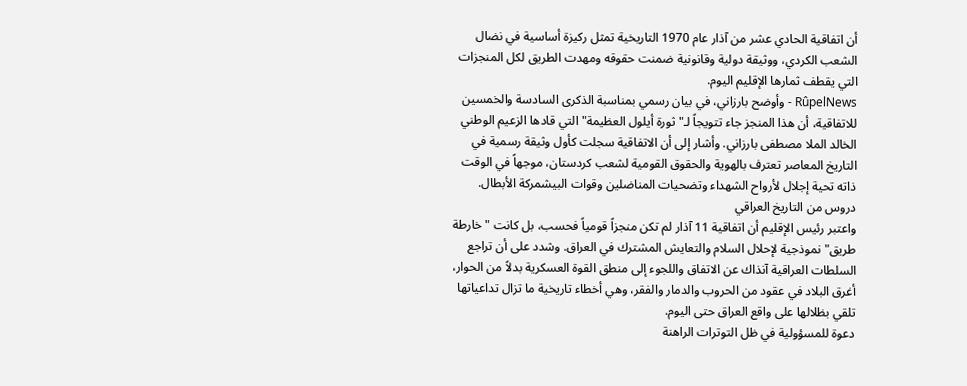أن اتفاقية الحادي عشر من آذار عام 1970 التاريخية تمثل ركيزة أساسية في نضال الشعب الكردي، ووثيقة دولية وقانونية ضمنت حقوقه ومهدت الطريق لكل المنجزات التي يقطف ثمارها الإقليم اليوم.
RûpelNews - وأوضح بارزاني، في بيان رسمي بمناسبة الذكرى السادسة والخمسين للاتفاقية، أن هذا المنجز جاء تتويجاً لـ"ثورة أيلول العظيمة" التي قادها الزعيم الوطني الخالد الملا مصطفى بارزاني. وأشار إلى أن الاتفاقية سجلت كأول وثيقة رسمية في التاريخ المعاصر تعترف بالهوية والحقوق القومية لشعب كردستان، موجهاً في الوقت ذاته تحية إجلال لأرواح الشهداء وتضحيات المناضلين وقوات البيشمركة الأبطال.
دروس من التاريخ العراقي
واعتبر رئيس الإقليم أن اتفاقية 11 آذار لم تكن منجزاً قومياً فحسب، بل كانت "خارطة طريق" نموذجية لإحلال السلام والتعايش المشترك في العراق. وشدد على أن تراجع السلطات العراقية آنذاك عن الاتفاق واللجوء إلى منطق القوة العسكرية بدلاً من الحوار، أغرق البلاد في عقود من الحروب والدمار والفقر، وهي أخطاء تاريخية ما تزال تداعياتها تلقي بظلالها على واقع العراق حتى اليوم.
دعوة للمسؤولية في ظل التوترات الراهنة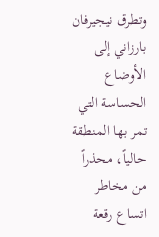وتطرق نيجيرفان بارزاني إلى الأوضاع الحساسة التي تمر بها المنطقة حالياً، محذراً من مخاطر اتساع رقعة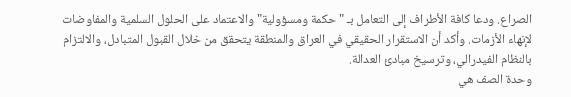الصراع. ودعا كافة الأطراف إلى التعامل بـ "حكمة ومسؤولية" والاعتماد على الحلول السلمية والمفاوضات لإنهاء الأزمات. وأكد أن الاستقرار الحقيقي في العراق والمنطقة يتحقق من خلال القبول المتبادل، والالتزام بالنظام الفيدرالي، وترسيخ مبادئ العدالة.
وحدة الصف هي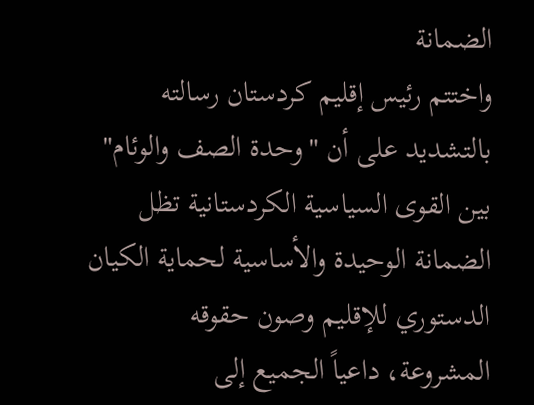الضمانة
واختتم رئيس إقليم كردستان رسالته بالتشديد على أن "وحدة الصف والوئام" بين القوى السياسية الكردستانية تظل الضمانة الوحيدة والأساسية لحماية الكيان الدستوري للإقليم وصون حقوقه المشروعة، داعياً الجميع إلى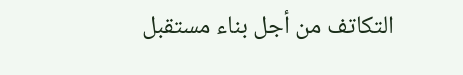التكاتف من أجل بناء مستقبل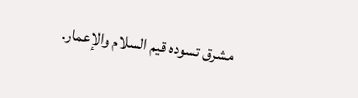مشرق تسوده قيم السلام والإعمار.